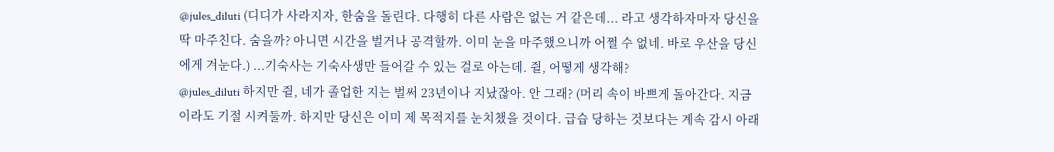@jules_diluti (디디가 사라지자, 한숨을 돌린다. 다행히 다른 사람은 없는 거 같은데... 라고 생각하자마자 당신을 딱 마주친다. 숨을까? 아니면 시간을 벌거나 공격할까. 이미 눈을 마주했으니까 어쩔 수 없네. 바로 우산을 당신에게 겨눈다.) ...기숙사는 기숙사생만 들어갈 수 있는 걸로 아는데. 쥘, 어떻게 생각해?
@jules_diluti 하지만 쥘, 네가 졸업한 지는 벌써 23년이나 지났잖아. 안 그래? (머리 속이 바쁘게 돌아간다. 지금이라도 기절 시켜둘까. 하지만 당신은 이미 제 목적지를 눈치챘을 것이다. 급습 당하는 것보다는 계속 감시 아래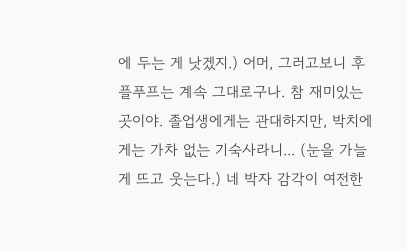에 두는 게 낫겠지.) 어머, 그러고보니 후플푸프는 계속 그대로구나. 참 재미있는 곳이야. 졸업생에게는 관대하지만, 박치에게는 가차 없는 기숙사라니... (눈을 가늘게 뜨고 웃는다.) 네 박자 감각이 여전한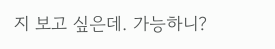지 보고 싶은데. 가능하니?